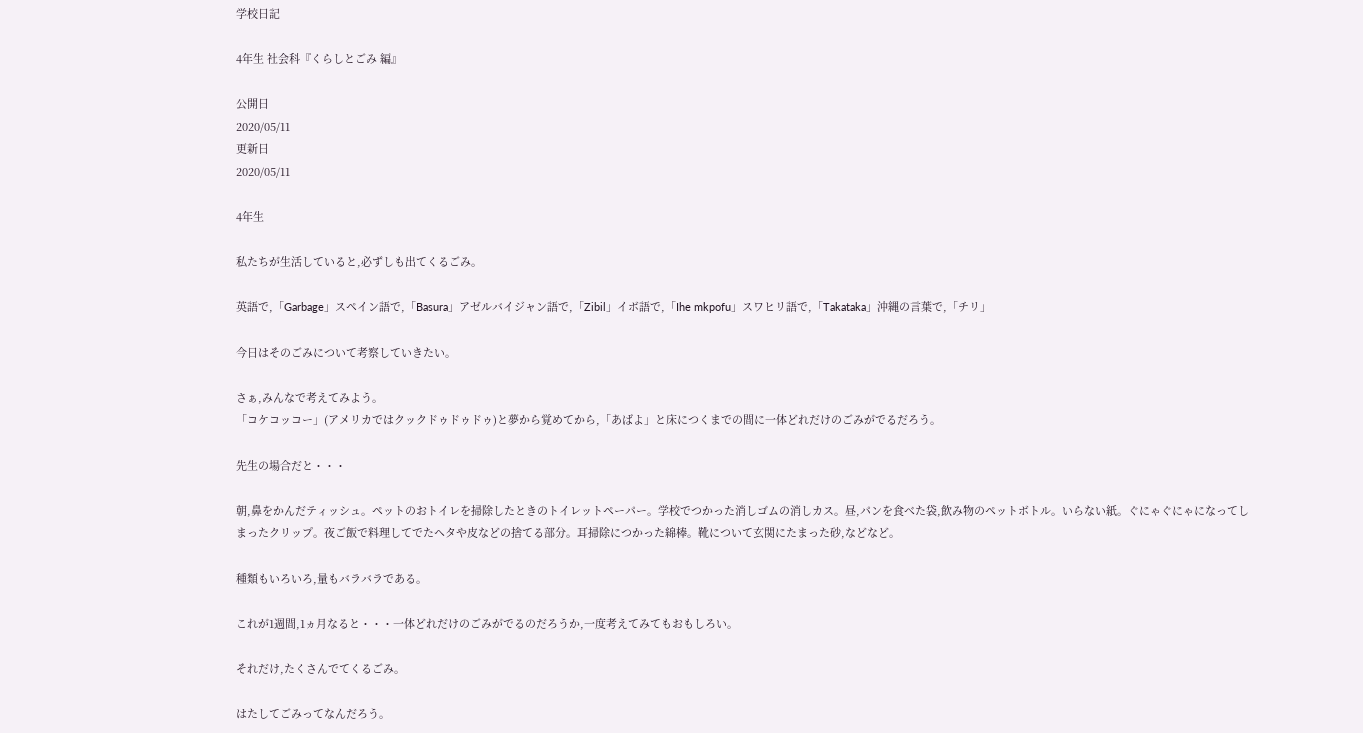学校日記

4年生 社会科『くらしとごみ 編』

公開日
2020/05/11
更新日
2020/05/11

4年生

私たちが生活していると,必ずしも出てくるごみ。

英語で,「Garbage」スペイン語で,「Basura」アゼルバイジャン語で,「Zibil」イボ語で,「Ihe mkpofu」スワヒリ語で,「Takataka」沖縄の言葉で,「チリ」

今日はそのごみについて考察していきたい。

さぁ,みんなで考えてみよう。
「コケコッコー」(アメリカではクックドゥドゥドゥ)と夢から覚めてから,「あばよ」と床につくまでの間に一体どれだけのごみがでるだろう。

先生の場合だと・・・

朝,鼻をかんだティッシュ。ペットのおトイレを掃除したときのトイレットペーパー。学校でつかった消しゴムの消しカス。昼,パンを食べた袋,飲み物のペットボトル。いらない紙。ぐにゃぐにゃになってしまったクリップ。夜ご飯で料理してでたヘタや皮などの捨てる部分。耳掃除につかった綿棒。靴について玄関にたまった砂,などなど。

種類もいろいろ,量もバラバラである。

これが1週間,1ヵ月なると・・・一体どれだけのごみがでるのだろうか,一度考えてみてもおもしろい。

それだけ,たくさんでてくるごみ。

はたしてごみってなんだろう。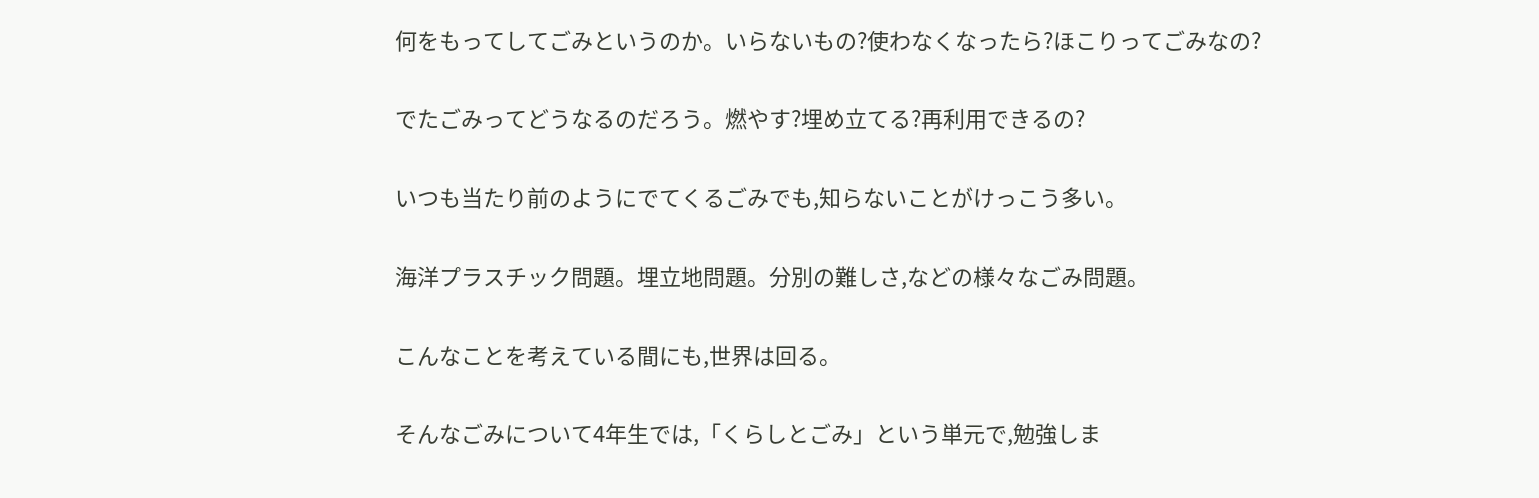何をもってしてごみというのか。いらないもの?使わなくなったら?ほこりってごみなの?

でたごみってどうなるのだろう。燃やす?埋め立てる?再利用できるの?

いつも当たり前のようにでてくるごみでも,知らないことがけっこう多い。

海洋プラスチック問題。埋立地問題。分別の難しさ,などの様々なごみ問題。

こんなことを考えている間にも,世界は回る。

そんなごみについて4年生では,「くらしとごみ」という単元で,勉強しま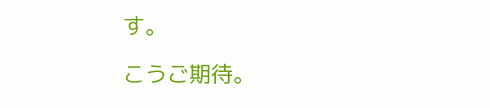す。

こうご期待。